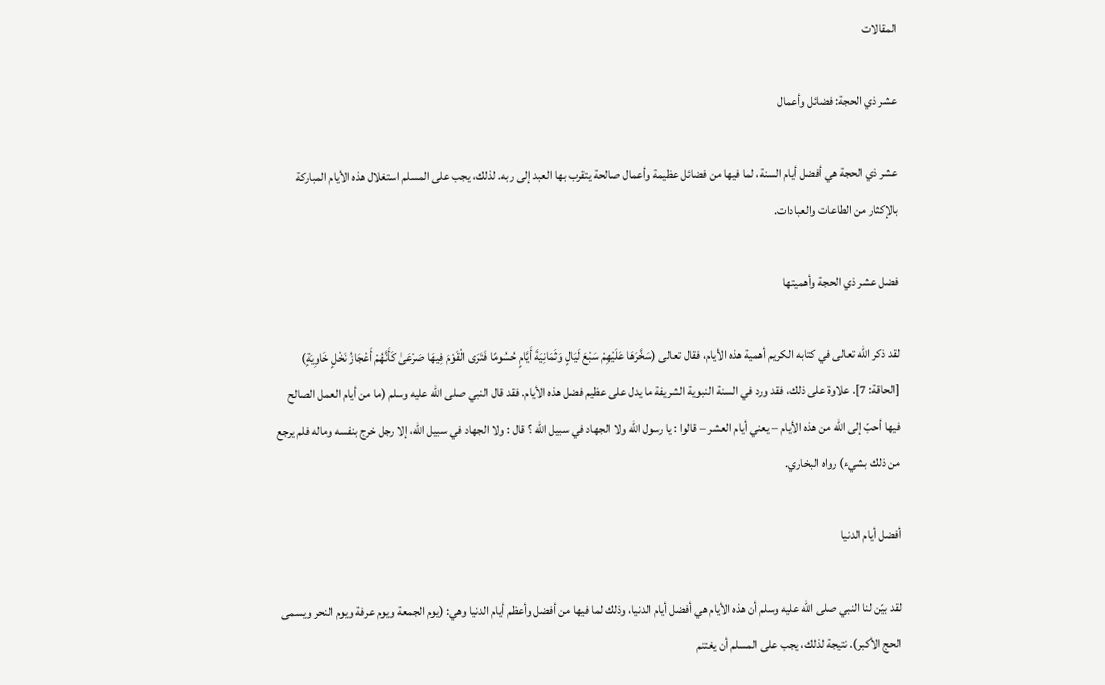المقالات

عشر ذي الحجة: فضائل وأعمال

عشر ذي الحجة هي أفضل أيام السنة، لما فيها من فضائل عظيمة وأعمال صالحة يتقرب بها العبد إلى ربه. لذلك، يجب على المسلم استغلال هذه الأيام المباركة بالإكثار من الطاعات والعبادات.

فضل عشر ذي الحجة وأهميتها

لقد ذكر الله تعالى في كتابه الكريم أهمية هذه الأيام، فقال تعالى (سَخَّرَهَا عَلَيْهِمْ سَبْعَ لَيَالٍ وَثَمَانِيَةَ أَيَّامٍ حُسُومًا فَتَرَى الْقَوْمَ فِيهَا صَرْعَىٰ كَأَنَّهُمْ أَعْجَازُ نَخْلٍ خَاوِيَةٍ) [الحاقة: 7]. علاوة على ذلك، فقد ورد في السنة النبوية الشريفة ما يدل على عظيم فضل هذه الأيام. فقد قال النبي صلى الله عليه وسلم (ما من أيام العمل الصالح فيها أحبّ إلى الله من هذه الأيام – يعني أيام العشر – قالوا : يا رسول الله ولا الجهاد في سبيل الله ؟ قال : ولا الجهاد في سبيل الله، إلا رجل خرج بنفسه وماله فلم يرجع من ذلك بشيء) رواه البخاري.

أفضل أيام الدنيا

لقد بيّن لنا النبي صلى الله عليه وسلم أن هذه الأيام هي أفضل أيام الدنيا، وذلك لما فيها من أفضل وأعظم أيام الدنيا وهي: (يوم الجمعة ويوم عرفة ويوم النحر ويسمى الحج الأكبر). نتيجة لذلك، يجب على المسلم أن يغتنم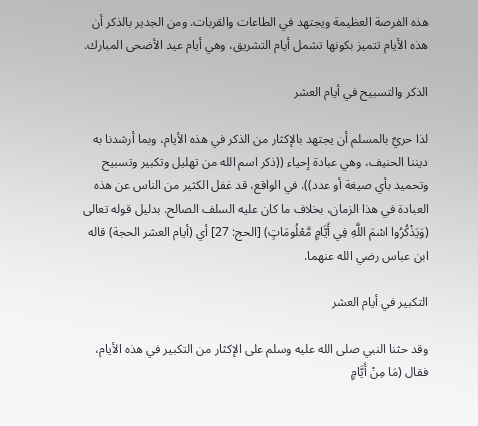هذه الفرصة العظيمة ويجتهد في الطاعات والقربات. ومن الجدير بالذكر أن هذه الأيام تتميز بكونها تشمل أيام التشريق، وهي أيام عيد الأضحى المبارك.

الذكر والتسبيح في أيام العشر

لذا حريٌ بالمسلم أن يجتهد بالإكثار من الذكر في هذه الأيام، وبما أرشدنا به ديننا الحنيف، وهي عبادة إحياء ((ذكر اسم الله من تهليل وتكبير وتسبيح وتحميد بأي صيغة أو عدد)). في الواقع، قد غفل الكثير من الناس عن هذه العبادة في هذا الزمان، بخلاف ما كان عليه السلف الصالح. بدليل قوله تعالى (وَيَذْكُرُوا اسْمَ اللَّهِ فِي أَيَّامٍ مَّعْلُومَاتٍ) [الحج: 27] أي (أيام العشر الحجة) قاله ابن عباس رضي الله عنهما.

التكبير في أيام العشر

وقد حثنا النبي صلى الله عليه وسلم على الإكثار من التكبير في هذه الأيام، فقال (مَا مِنْ أَيَّامٍ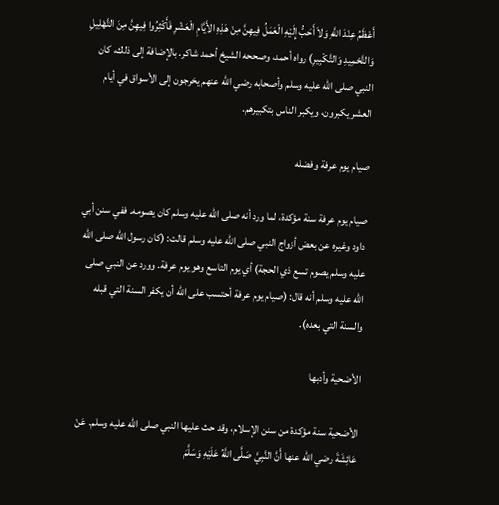أَعْظَمُ عِنْدَ اللَّهِ وَلاَ أَحَبُّ إِلَيْهِ الْعَمَلُ فِيهِنَّ مِنْ هَذِهِ الأَيَّامِ الْعَشْرِ فَأَكْثِرُوا فِيهِنَّ مِنَ التَّهْلِيلِ وَالتَّحْمِيدِ وَالتَّكْبِيرِ) رواه أحمد، وصححه الشيخ أحمد شاكر. بالإضافة إلى ذلك، كان النبي صلى الله عليه وسلم وأصحابه رضي الله عنهم يخرجون إلى الأسواق في أيام العشر يكبرون، ويكبر الناس بتكبيرهم.

صيام يوم عرفة وفضله

صيام يوم عرفة سنة مؤكدة، لما ورد أنه صلى الله عليه وسلم كان يصومه. ففي سنن أبي داود وغيره عن بعض أزواج النبي صلى الله عليه وسلم قالت: (كان رسول الله صلى الله عليه وسلم يصوم تسع ذي الحجة) أي يوم التاسع وهو يوم عرفة. وورد عن النبي صلى الله عليه وسلم أنه قال: (صيام يوم عرفة أحتسب على الله أن يكفر السنة التي قبله والسنة التي بعده).

الأضحية وأدبها

الأضحية سنة مؤكدة من سنن الإسلام، وقد حث عليها النبي صلى الله عليه وسلم. عَنْ عَائِشَةَ رضي الله عنها أَنَّ النَّبِيَّ صَلَّى اللَّهُ عَلَيْهِ وَسَلَّمَ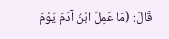قَالَ: (مَا عَمِلَ ابْنُ آدَمَ يَوْمَ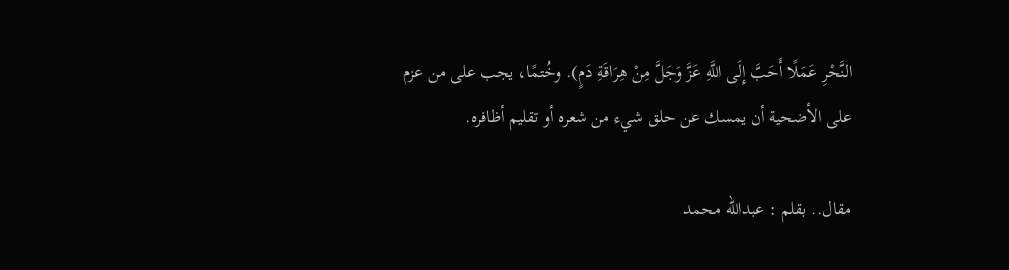النَّحْرِ عَمَلًا أَحَبَّ إِلَى اللَّهِ عَزَّ وَجَلَّ مِنْ هِرَاقَةِ دَمٍ). وخُتمًا، يجب على من عزم على الأضحية أن يمسك عن حلق شيء من شعره أو تقليم أظافره.

مقال.. بقلم : عبدالله محمد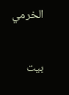الخرمي

بيت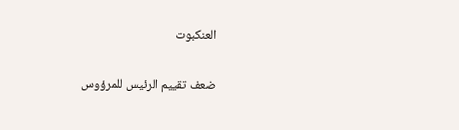العنكبوت

ضعف تقييم الرئيس للمرؤوس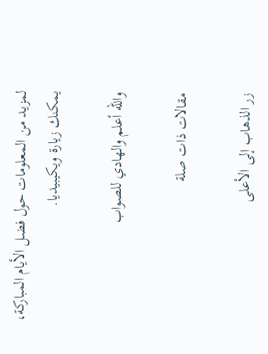لمزيد من المعلومات حول فضل الأيام المباركة، يمكنك زيارة ويكيبيديا.

والله أعلم والهادي للصواب

مقالات ذات صلة

زر الذهاب إلى الأعلى